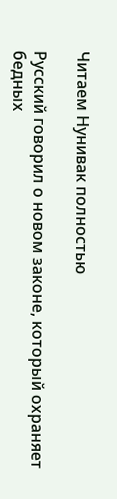Читаем Нунивак полностью

Русский говорил о новом законе, который охраняет бедных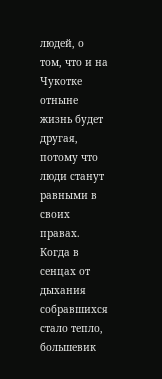людей, о том, что и на Чукотке отныне жизнь будет другая, потому что люди станут равными в своих правах. Когда в сенцах от дыхания собравшихся стало тепло, большевик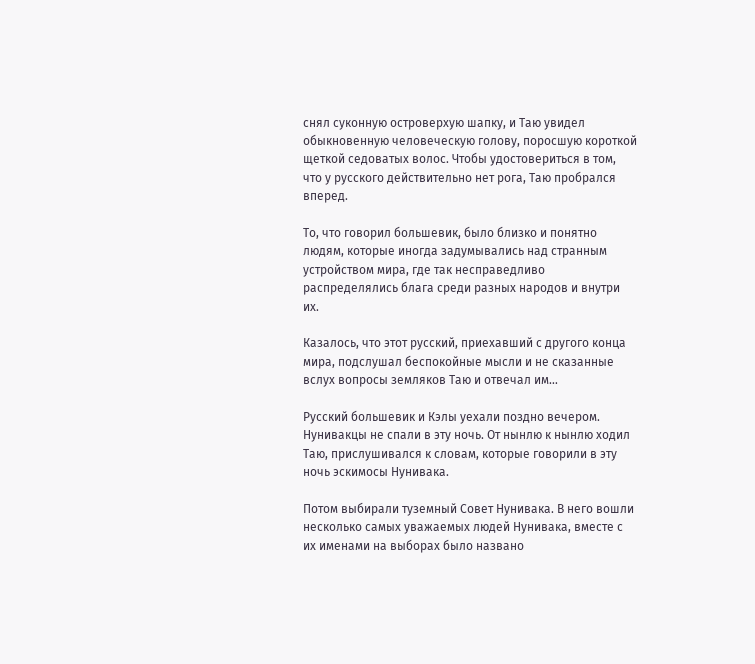снял суконную островерхую шапку, и Таю увидел обыкновенную человеческую голову, поросшую короткой щеткой седоватых волос. Чтобы удостовериться в том, что у русского действительно нет рога, Таю пробрался вперед.

То, что говорил большевик, было близко и понятно людям, которые иногда задумывались над странным устройством мира, где так несправедливо распределялись блага среди разных народов и внутри их.

Казалось, что этот русский, приехавший с другого конца мира, подслушал беспокойные мысли и не сказанные вслух вопросы земляков Таю и отвечал им…

Русский большевик и Кэлы уехали поздно вечером. Нунивакцы не спали в эту ночь. От нынлю к нынлю ходил Таю, прислушивался к словам, которые говорили в эту ночь эскимосы Нунивака.

Потом выбирали туземный Совет Нунивака. В него вошли несколько самых уважаемых людей Нунивака, вместе с их именами на выборах было названо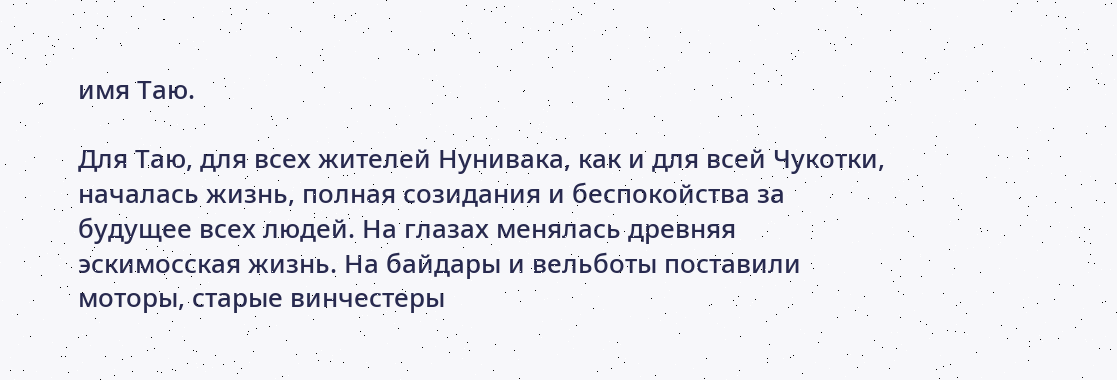имя Таю.

Для Таю, для всех жителей Нунивака, как и для всей Чукотки, началась жизнь, полная созидания и беспокойства за будущее всех людей. На глазах менялась древняя эскимосская жизнь. На байдары и вельботы поставили моторы, старые винчестеры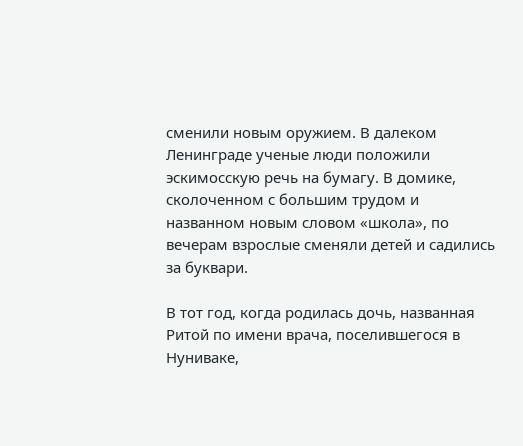сменили новым оружием. В далеком Ленинграде ученые люди положили эскимосскую речь на бумагу. В домике, сколоченном с большим трудом и названном новым словом «школа», по вечерам взрослые сменяли детей и садились за буквари.

В тот год, когда родилась дочь, названная Ритой по имени врача, поселившегося в Нуниваке,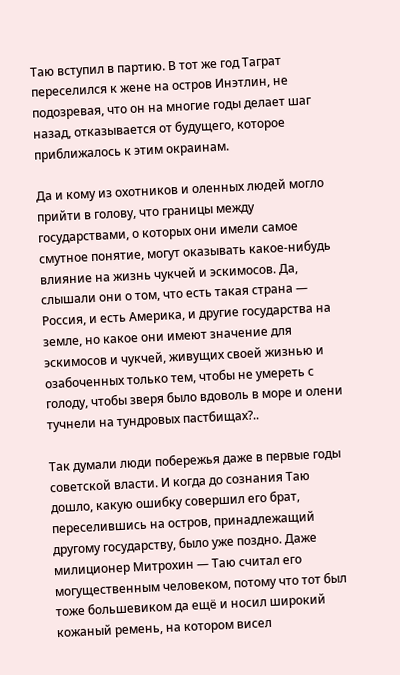Таю вступил в партию. В тот же год Таграт переселился к жене на остров Инэтлин, не подозревая, что он на многие годы делает шаг назад, отказывается от будущего, которое приближалось к этим окраинам.

Да и кому из охотников и оленных людей могло прийти в голову, что границы между государствами, о которых они имели самое смутное понятие, могут оказывать какое-нибудь влияние на жизнь чукчей и эскимосов. Да, слышали они о том, что есть такая страна — Россия, и есть Америка, и другие государства на земле, но какое они имеют значение для эскимосов и чукчей, живущих своей жизнью и озабоченных только тем, чтобы не умереть с голоду, чтобы зверя было вдоволь в море и олени тучнели на тундровых пастбищах?..

Так думали люди побережья даже в первые годы советской власти. И когда до сознания Таю дошло, какую ошибку совершил его брат, переселившись на остров, принадлежащий другому государству, было уже поздно. Даже милиционер Митрохин — Таю считал его могущественным человеком, потому что тот был тоже большевиком да ещё и носил широкий кожаный ремень, на котором висел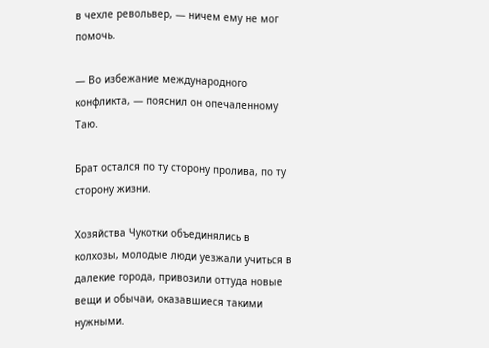в чехле револьвер, — ничем ему не мог помочь.

— Во избежание международного конфликта, — пояснил он опечаленному Таю.

Брат остался по ту сторону пролива, по ту сторону жизни.

Хозяйства Чукотки объединялись в колхозы, молодые люди уезжали учиться в далекие города, привозили оттуда новые вещи и обычаи, оказавшиеся такими нужными.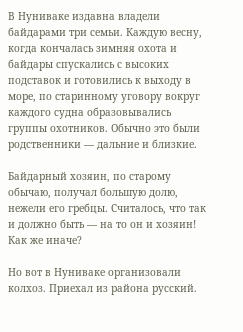В Нуниваке издавна владели байдарами три семьи. Каждую весну, когда кончалась зимняя охота и байдары спускались с высоких подставок и готовились к выходу в море, по старинному уговору вокруг каждого судна образовывались группы охотников. Обычно это были родственники — дальние и близкие.

Байдарный хозяин, по старому обычаю, получал большую долю, нежели его гребцы. Считалось, что так и должно быть — на то он и хозяин! Как же иначе?

Но вот в Нуниваке организовали колхоз. Приехал из района русский.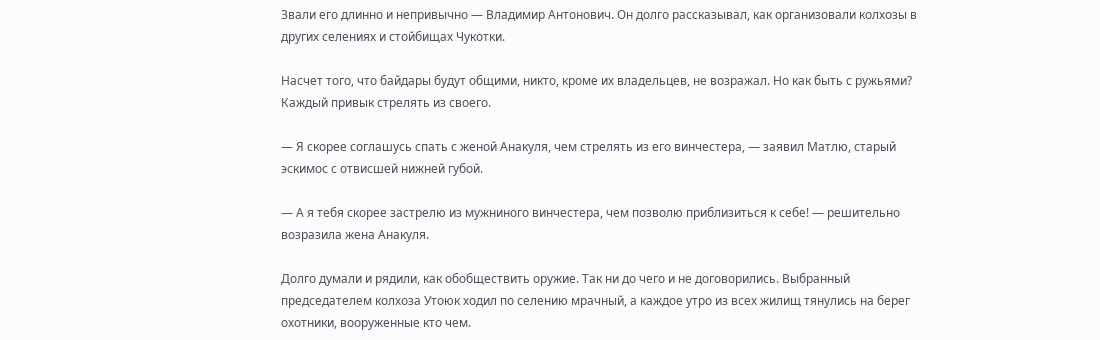Звали его длинно и непривычно — Владимир Антонович. Он долго рассказывал, как организовали колхозы в других селениях и стойбищах Чукотки.

Насчет того, что байдары будут общими, никто, кроме их владельцев, не возражал. Но как быть с ружьями? Каждый привык стрелять из своего.

— Я скорее соглашусь спать с женой Анакуля, чем стрелять из его винчестера, — заявил Матлю, старый эскимос с отвисшей нижней губой.

— А я тебя скорее застрелю из мужниного винчестера, чем позволю приблизиться к себе! — решительно возразила жена Анакуля.

Долго думали и рядили, как обобществить оружие. Так ни до чего и не договорились. Выбранный председателем колхоза Утоюк ходил по селению мрачный, а каждое утро из всех жилищ тянулись на берег охотники, вооруженные кто чем.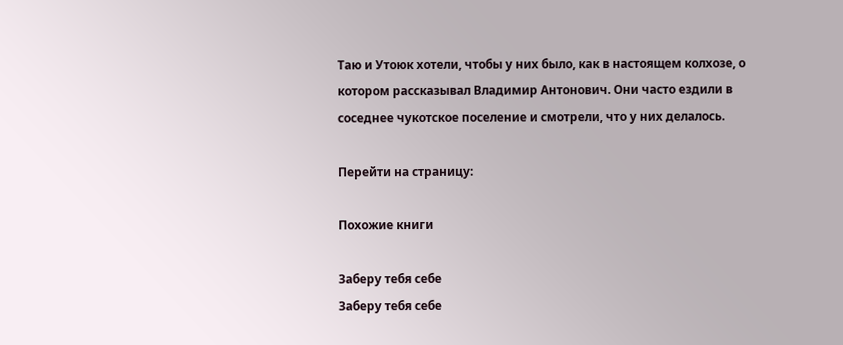Таю и Утоюк хотели, чтобы у них было, как в настоящем колхозе, о котором рассказывал Владимир Антонович. Они часто ездили в соседнее чукотское поселение и смотрели, что у них делалось.

Перейти на страницу:

Похожие книги

Заберу тебя себе
Заберу тебя себе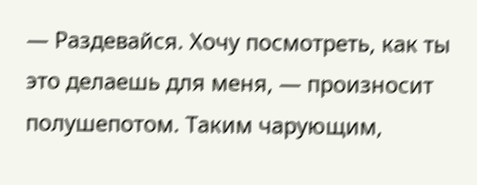— Раздевайся. Хочу посмотреть, как ты это делаешь для меня, — произносит полушепотом. Таким чарующим,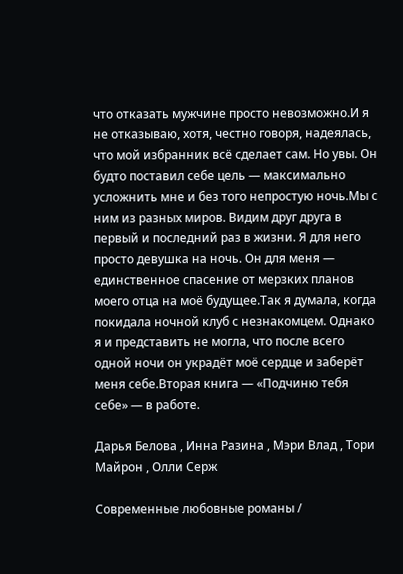что отказать мужчине просто невозможно.И я не отказываю, хотя, честно говоря, надеялась, что мой избранник всё сделает сам. Но увы. Он будто поставил себе цель — максимально усложнить мне и без того непростую ночь.Мы с ним из разных миров. Видим друг друга в первый и последний раз в жизни. Я для него просто девушка на ночь. Он для меня — единственное спасение от мерзких планов моего отца на моё будущее.Так я думала, когда покидала ночной клуб с незнакомцем. Однако я и представить не могла, что после всего одной ночи он украдёт моё сердце и заберёт меня себе.Вторая книга — «Подчиню тебя себе» — в работе.

Дарья Белова , Инна Разина , Мэри Влад , Тори Майрон , Олли Серж

Современные любовные романы /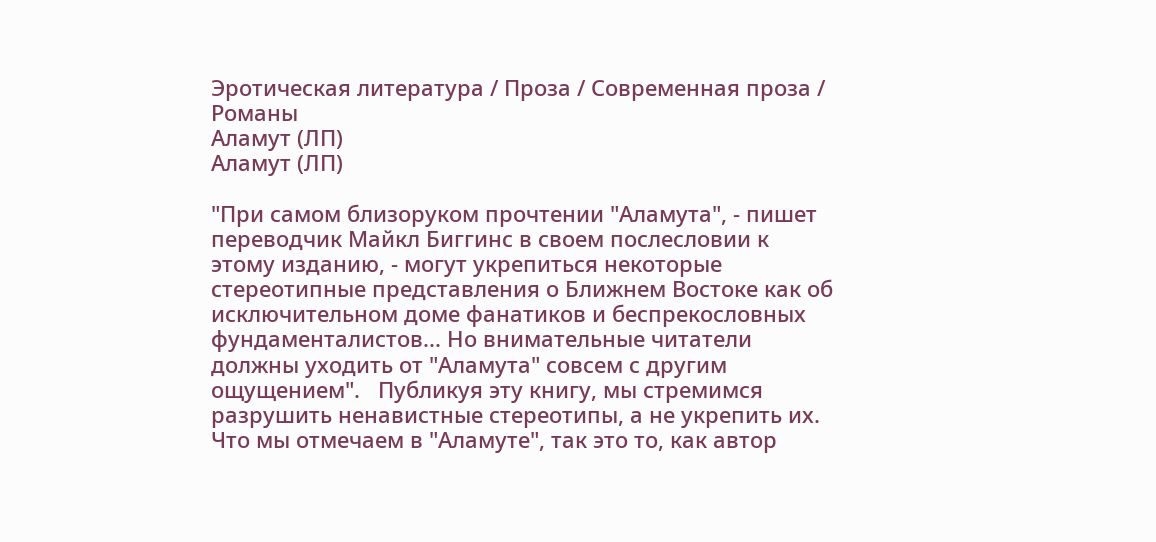Эротическая литература / Проза / Современная проза / Романы
Аламут (ЛП)
Аламут (ЛП)

"При самом близоруком прочтении "Аламута", - пишет переводчик Майкл Биггинс в своем послесловии к этому изданию, - могут укрепиться некоторые стереотипные представления о Ближнем Востоке как об исключительном доме фанатиков и беспрекословных фундаменталистов... Но внимательные читатели должны уходить от "Аламута" совсем с другим ощущением".   Публикуя эту книгу, мы стремимся разрушить ненавистные стереотипы, а не укрепить их. Что мы отмечаем в "Аламуте", так это то, как автор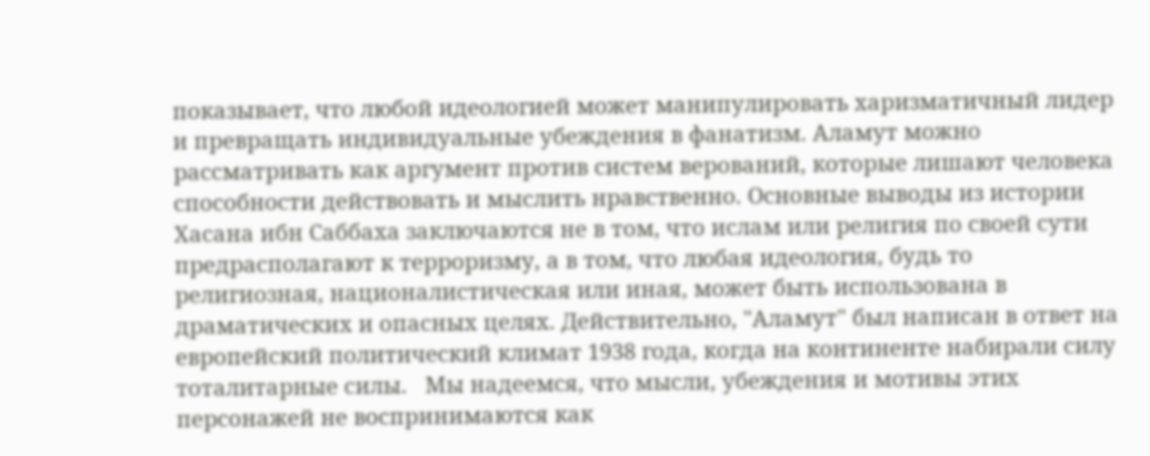показывает, что любой идеологией может манипулировать харизматичный лидер и превращать индивидуальные убеждения в фанатизм. Аламут можно рассматривать как аргумент против систем верований, которые лишают человека способности действовать и мыслить нравственно. Основные выводы из истории Хасана ибн Саббаха заключаются не в том, что ислам или религия по своей сути предрасполагают к терроризму, а в том, что любая идеология, будь то религиозная, националистическая или иная, может быть использована в драматических и опасных целях. Действительно, "Аламут" был написан в ответ на европейский политический климат 1938 года, когда на континенте набирали силу тоталитарные силы.   Мы надеемся, что мысли, убеждения и мотивы этих персонажей не воспринимаются как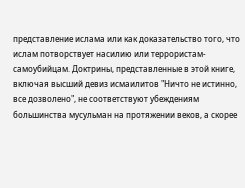представление ислама или как доказательство того, что ислам потворствует насилию или террористам-самоубийцам. Доктрины, представленные в этой книге, включая высший девиз исмаилитов "Ничто не истинно, все дозволено", не соответствуют убеждениям большинства мусульман на протяжении веков, а скорее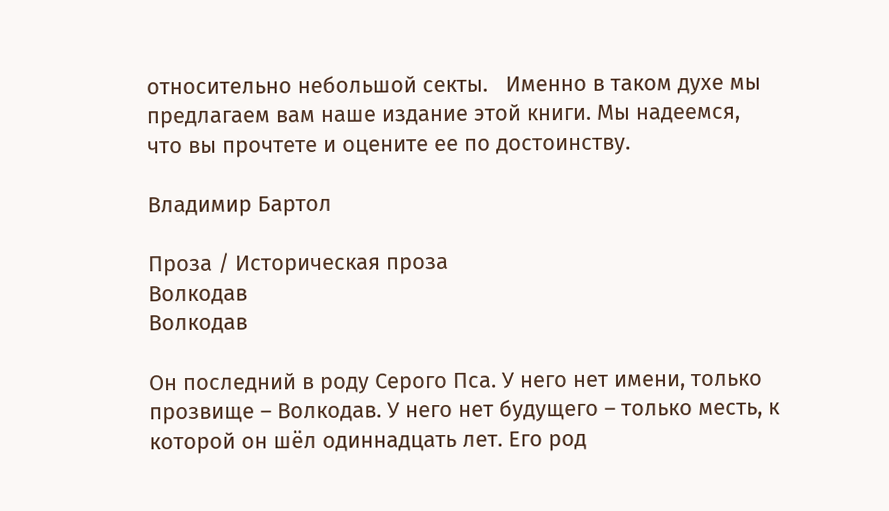относительно небольшой секты.   Именно в таком духе мы предлагаем вам наше издание этой книги. Мы надеемся, что вы прочтете и оцените ее по достоинству.

Владимир Бартол

Проза / Историческая проза
Волкодав
Волкодав

Он последний в роду Серого Пса. У него нет имени, только прозвище – Волкодав. У него нет будущего – только месть, к которой он шёл одиннадцать лет. Его род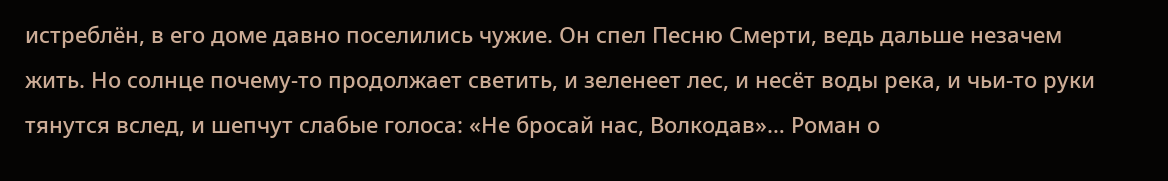истреблён, в его доме давно поселились чужие. Он спел Песню Смерти, ведь дальше незачем жить. Но солнце почему-то продолжает светить, и зеленеет лес, и несёт воды река, и чьи-то руки тянутся вслед, и шепчут слабые голоса: «Не бросай нас, Волкодав»… Роман о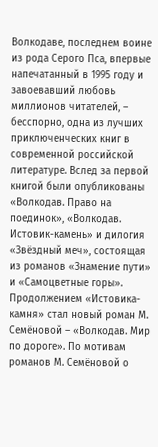Волкодаве, последнем воине из рода Серого Пса, впервые напечатанный в 1995 году и завоевавший любовь миллионов читателей, – бесспорно, одна из лучших приключенческих книг в современной российской литературе. Вслед за первой книгой были опубликованы «Волкодав. Право на поединок», «Волкодав. Истовик-камень» и дилогия «Звёздный меч», состоящая из романов «Знамение пути» и «Самоцветные горы». Продолжением «Истовика-камня» стал новый роман М. Семёновой – «Волкодав. Мир по дороге». По мотивам романов М. Семёновой о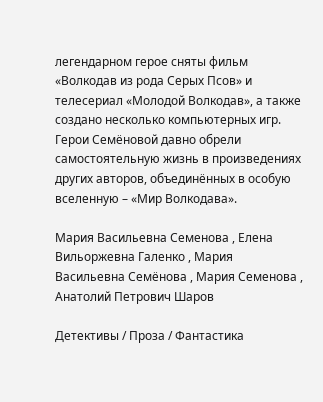легендарном герое сняты фильм «Волкодав из рода Серых Псов» и телесериал «Молодой Волкодав», а также создано несколько компьютерных игр. Герои Семёновой давно обрели самостоятельную жизнь в произведениях других авторов, объединённых в особую вселенную – «Мир Волкодава».

Мария Васильевна Семенова , Елена Вильоржевна Галенко , Мария Васильевна Семёнова , Мария Семенова , Анатолий Петрович Шаров

Детективы / Проза / Фантастика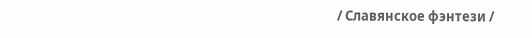/ Славянское фэнтези /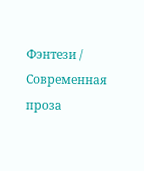Фэнтези / Современная проза